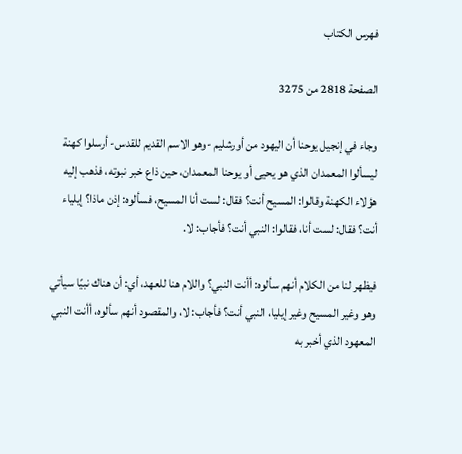فهرس الكتاب

الصفحة 2818 من 3275

وجاء في إنجيل يوحنا أن اليهود من أورشليم -وهو الاسم القديم للقدس- أرسلوا كهنة ليسألوا المعمدان الذي هو يحيى أو يوحنا المعمدان، حين ذاع خبر نبوته، فذهب إليه هؤلاء الكهنة وقالوا: المسيح أنت؟ فقال: لست أنا المسيح، فسألوه: إذن ماذا؟ إيلياء أنت؟ فقال: لست أنا، فقالوا: النبي أنت؟ فأجاب: لا.

فيظهر لنا من الكلام أنهم سألوه: أأنت النبي؟ واللام هنا للعهد، أي: أن هناك نبيًا سيأتي وهو وغير المسيح وغير إيليا، النبي أنت؟ فأجاب: لا، والمقصود أنهم سألوه، أأنت النبي المعهود الذي أخبر به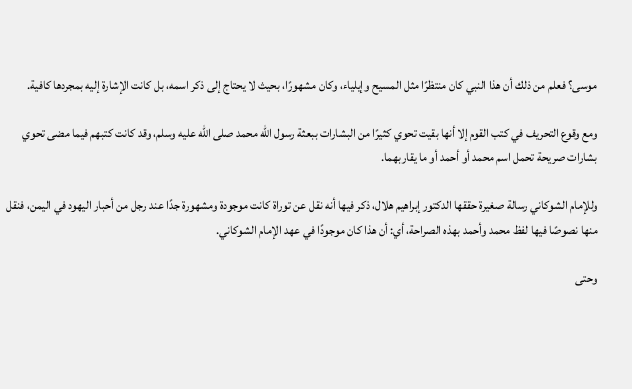موسى؟ فعلم من ذلك أن هذا النبي كان منتظرًا مثل المسيح وإيلياء، وكان مشهورًا، بحيث لا يحتاج إلى ذكر اسمه، بل كانت الإشارة إليه بمجردها كافية.

ومع وقوع التحريف في كتب القوم إلا أنها بقيت تحوي كثيرًا من البشارات ببعثة رسول الله محمد صلى الله عليه وسلم، وقد كانت كتبهم فيما مضى تحوي بشارات صريحة تحمل اسم محمد أو أحمد أو ما يقاربهما.

وللإمام الشوكاني رسالة صغيرة حققها الدكتور إبراهيم هلال، ذكر فيها أنه نقل عن توراة كانت موجودة ومشهورة جدًا عند رجل من أحبار اليهود في اليمن، فنقل منها نصوصًا فيها لفظ محمد وأحمد بهذه الصراحة، أي: أن هذا كان موجودًا في عهد الإمام الشوكاني.

وحتى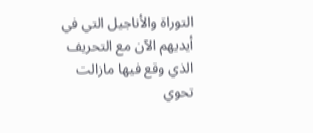التوراة والأناجيل التي في أيديهم الآن مع التحريف الذي وقع فيها مازالت تحوي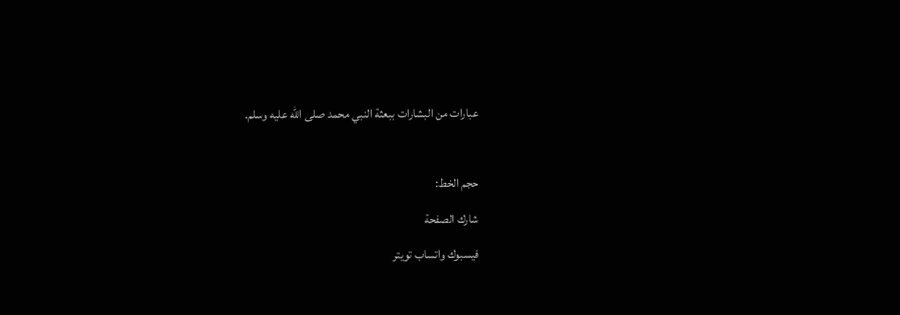عبارات من البشارات ببعثة النبي محمد صلى الله عليه وسلم.

حجم الخط:
شارك الصفحة
فيسبوك واتساب تويتر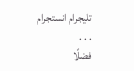تليجرام انستجرام
. . .
فضلًا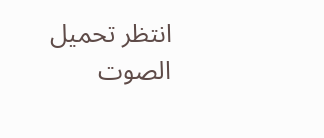انتظر تحميل الصوت